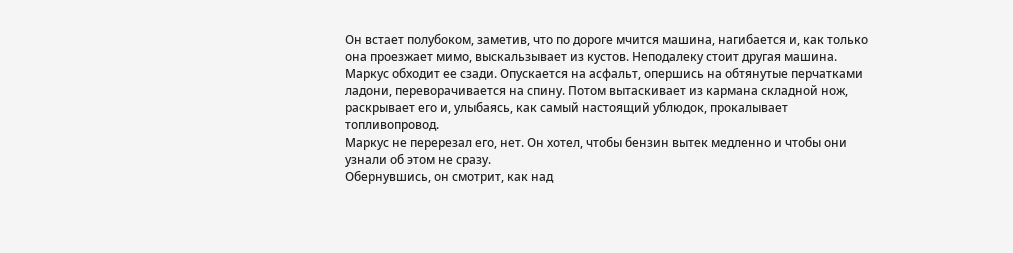Он встает полубоком, заметив, что по дороге мчится машина, нагибается и, как только она проезжает мимо, выскальзывает из кустов. Неподалеку стоит другая машина. Маркус обходит ее сзади. Опускается на асфальт, опершись на обтянутые перчатками ладони, переворачивается на спину. Потом вытаскивает из кармана складной нож, раскрывает его и, улыбаясь, как самый настоящий ублюдок, прокалывает топливопровод.
Маркус не перерезал его, нет. Он хотел, чтобы бензин вытек медленно и чтобы они узнали об этом не сразу.
Обернувшись, он смотрит, как над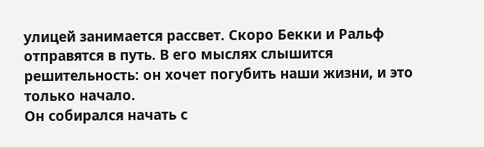улицей занимается рассвет. Скоро Бекки и Ральф отправятся в путь. В его мыслях слышится решительность: он хочет погубить наши жизни, и это только начало.
Он собирался начать с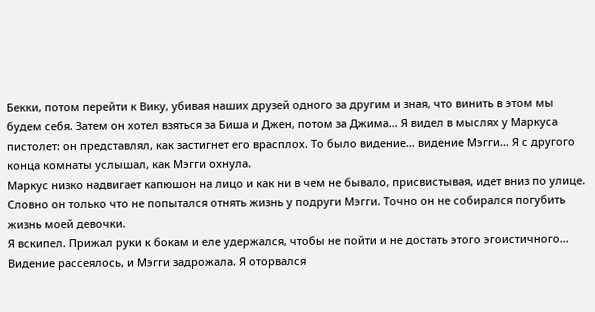Бекки, потом перейти к Вику, убивая наших друзей одного за другим и зная, что винить в этом мы будем себя. Затем он хотел взяться за Биша и Джен, потом за Джима… Я видел в мыслях у Маркуса пистолет: он представлял, как застигнет его врасплох. То было видение… видение Мэгги… Я с другого конца комнаты услышал, как Мэгги охнула.
Маркус низко надвигает капюшон на лицо и как ни в чем не бывало, присвистывая, идет вниз по улице. Словно он только что не попытался отнять жизнь у подруги Мэгги. Точно он не собирался погубить жизнь моей девочки.
Я вскипел. Прижал руки к бокам и еле удержался, чтобы не пойти и не достать этого эгоистичного…
Видение рассеялось, и Мэгги задрожала. Я оторвался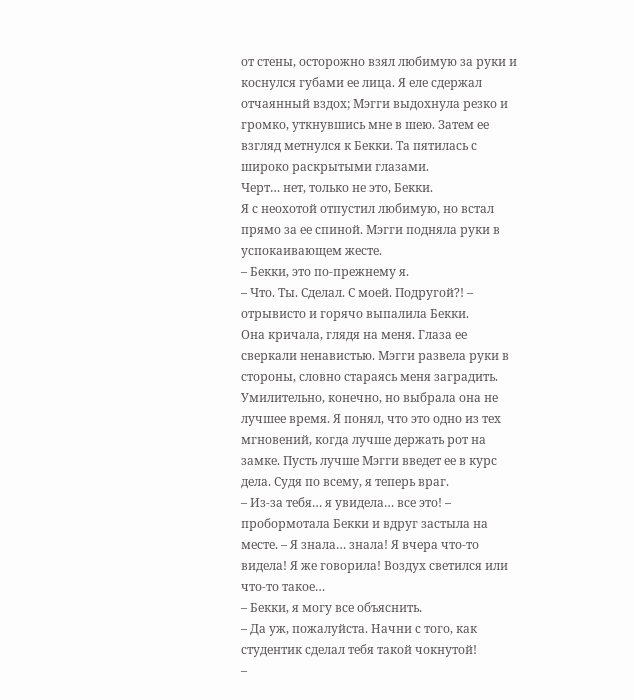от стены, осторожно взял любимую за руки и коснулся губами ее лица. Я еле сдержал отчаянный вздох; Мэгги выдохнула резко и громко, уткнувшись мне в шею. Затем ее взгляд метнулся к Бекки. Та пятилась с широко раскрытыми глазами.
Черт… нет, только не это, Бекки.
Я с неохотой отпустил любимую, но встал прямо за ее спиной. Мэгги подняла руки в успокаивающем жесте.
– Бекки, это по-прежнему я.
– Что. Ты. Сделал. С моей. Подругой?! – отрывисто и горячо выпалила Бекки.
Она кричала, глядя на меня. Глаза ее сверкали ненавистью. Мэгги развела руки в стороны, словно стараясь меня заградить. Умилительно, конечно, но выбрала она не лучшее время. Я понял, что это одно из тех мгновений, когда лучше держать рот на замке. Пусть лучше Мэгги введет ее в курс дела. Судя по всему, я теперь враг.
– Из-за тебя… я увидела… все это! – пробормотала Бекки и вдруг застыла на месте. – Я знала… знала! Я вчера что-то видела! Я же говорила! Воздух светился или что-то такое…
– Бекки, я могу все объяснить.
– Да уж, пожалуйста. Начни с того, как студентик сделал тебя такой чокнутой!
–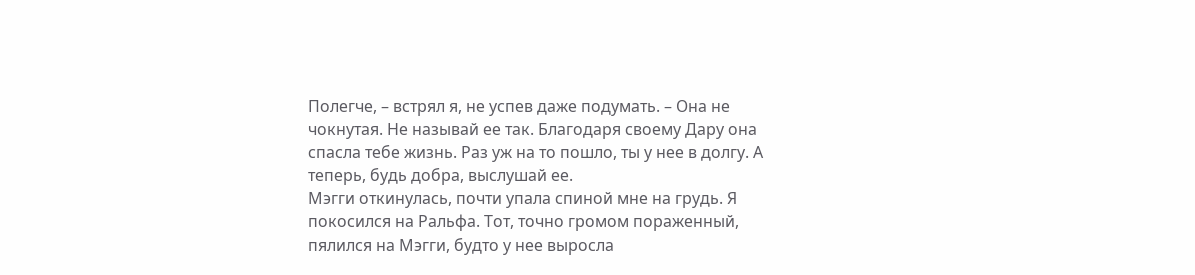Полегче, – встрял я, не успев даже подумать. – Она не чокнутая. Не называй ее так. Благодаря своему Дару она спасла тебе жизнь. Раз уж на то пошло, ты у нее в долгу. А теперь, будь добра, выслушай ее.
Мэгги откинулась, почти упала спиной мне на грудь. Я покосился на Ральфа. Тот, точно громом пораженный, пялился на Мэгги, будто у нее выросла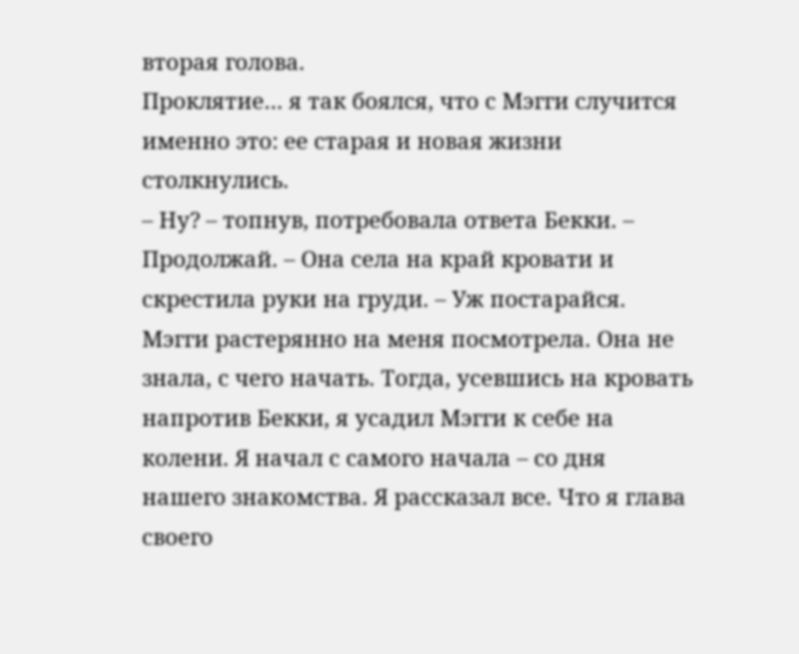вторая голова.
Проклятие… я так боялся, что с Мэгги случится именно это: ее старая и новая жизни столкнулись.
– Ну? – топнув, потребовала ответа Бекки. – Продолжай. – Она села на край кровати и скрестила руки на груди. – Уж постарайся.
Мэгги растерянно на меня посмотрела. Она не знала, с чего начать. Тогда, усевшись на кровать напротив Бекки, я усадил Мэгги к себе на колени. Я начал с самого начала – со дня нашего знакомства. Я рассказал все. Что я глава своего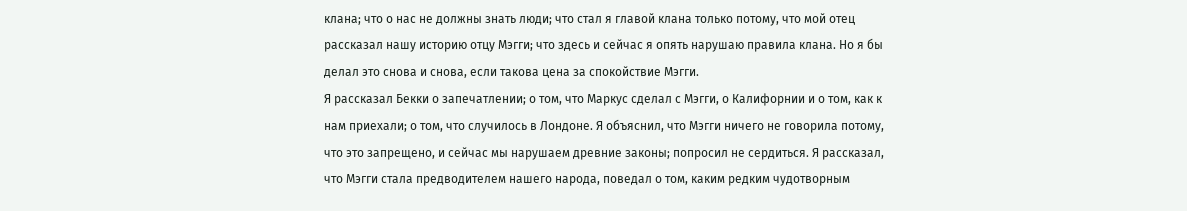клана; что о нас не должны знать люди; что стал я главой клана только потому, что мой отец рассказал нашу историю отцу Мэгги; что здесь и сейчас я опять нарушаю правила клана. Но я бы делал это снова и снова, если такова цена за спокойствие Мэгги.
Я рассказал Бекки о запечатлении; о том, что Маркус сделал с Мэгги, о Калифорнии и о том, как к нам приехали; о том, что случилось в Лондоне. Я объяснил, что Мэгги ничего не говорила потому, что это запрещено, и сейчас мы нарушаем древние законы; попросил не сердиться. Я рассказал, что Мэгги стала предводителем нашего народа, поведал о том, каким редким чудотворным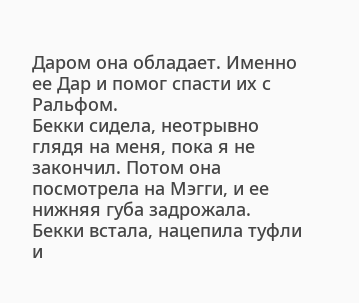Даром она обладает. Именно ее Дар и помог спасти их с Ральфом.
Бекки сидела, неотрывно глядя на меня, пока я не закончил. Потом она посмотрела на Мэгги, и ее нижняя губа задрожала. Бекки встала, нацепила туфли и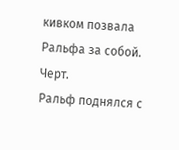кивком позвала Ральфа за собой.
Черт.
Ральф поднялся с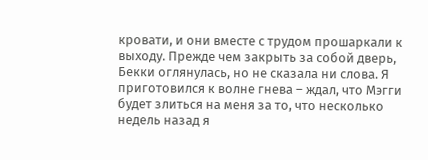кровати, и они вместе с трудом прошаркали к выходу. Прежде чем закрыть за собой дверь, Бекки оглянулась, но не сказала ни слова. Я приготовился к волне гнева – ждал, что Мэгги будет злиться на меня за то, что несколько недель назад я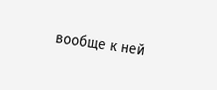вообще к ней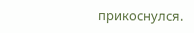прикоснулся.